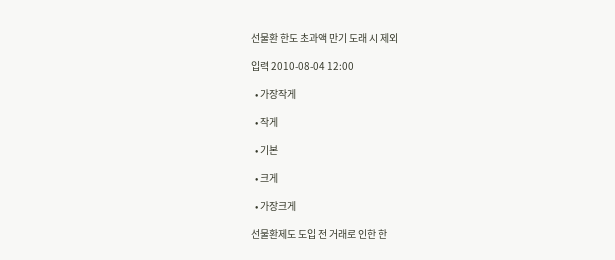선물환 한도 초과액 만기 도래 시 제외

입력 2010-08-04 12:00

  • 가장작게

  • 작게

  • 기본

  • 크게

  • 가장크게

선물환제도 도입 전 거래로 인한 한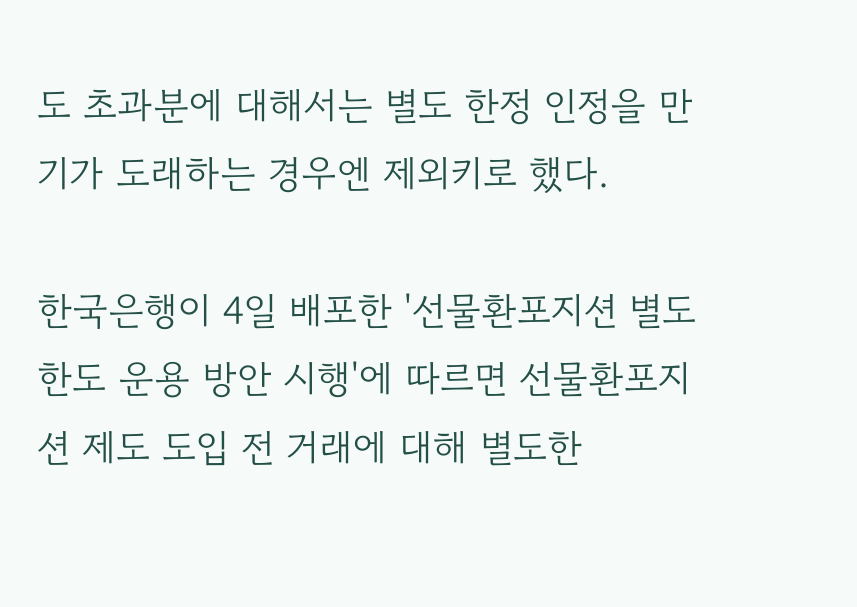도 초과분에 대해서는 별도 한정 인정을 만기가 도래하는 경우엔 제외키로 했다.

한국은행이 4일 배포한 '선물환포지션 별도한도 운용 방안 시행'에 따르면 선물환포지션 제도 도입 전 거래에 대해 별도한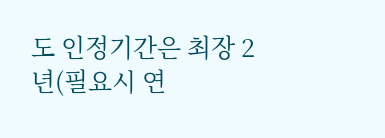도 인정기간은 최장 2년(필요시 연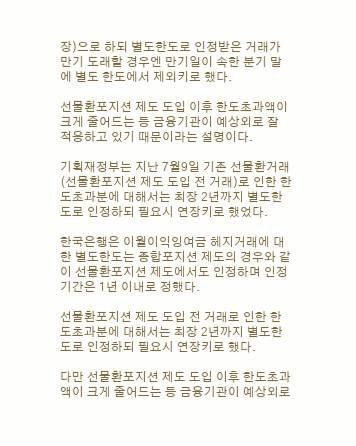장)으로 하되 별도한도로 인정받은 거래가 만기 도래할 경우엔 만기일이 속한 분기 말에 별도 한도에서 제외키로 했다.

선물환포지션 제도 도입 이후 한도초과액이 크게 줄어드는 등 금융기관이 예상외로 잘 적응하고 있기 때문이라는 설명이다.

기획재정부는 지난 7월9일 기존 선물환거래(선물환포지션 제도 도입 전 거래)로 인한 한도초과분에 대해서는 최장 2년까지 별도한도로 인정하되 필요시 연장키로 했었다.

한국은행은 이월이익잉여금 헤지거래에 대한 별도한도는 종합포지션 제도의 경우와 같이 선물환포지션 제도에서도 인정하며 인정 기간은 1년 이내로 정했다.

선물환포지션 제도 도입 전 거래로 인한 한도초과분에 대해서는 최장 2년까지 별도한도로 인정하되 필요시 연장키로 했다.

다만 선물환포지션 제도 도입 이후 한도초과액이 크게 줄어드는 등 금융기관이 예상외로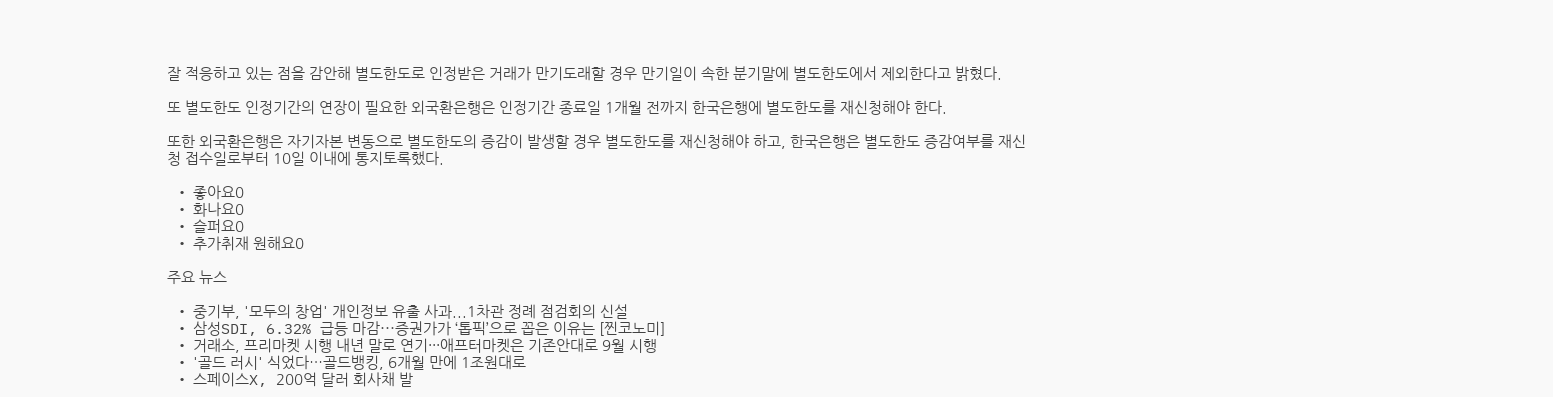잘 적응하고 있는 점을 감안해 별도한도로 인정받은 거래가 만기도래할 경우 만기일이 속한 분기말에 별도한도에서 제외한다고 밝혔다.

또 별도한도 인정기간의 연장이 필요한 외국환은행은 인정기간 종료일 1개월 전까지 한국은행에 별도한도를 재신청해야 한다.

또한 외국환은행은 자기자본 변동으로 별도한도의 증감이 발생할 경우 별도한도를 재신청해야 하고, 한국은행은 별도한도 증감여부를 재신청 접수일로부터 10일 이내에 통지토록했다.

  • 좋아요0
  • 화나요0
  • 슬퍼요0
  • 추가취재 원해요0

주요 뉴스

  • 중기부, '모두의 창업' 개인정보 유출 사과...1차관 정례 점검회의 신설
  • 삼성SDI, 6.32% 급등 마감⋯증권가가 ‘톱픽’으로 꼽은 이유는 [찐코노미]
  • 거래소, 프리마켓 시행 내년 말로 연기···애프터마켓은 기존안대로 9월 시행
  • '골드 러시' 식었다…골드뱅킹, 6개월 만에 1조원대로
  • 스페이스X, 200억 달러 회사채 발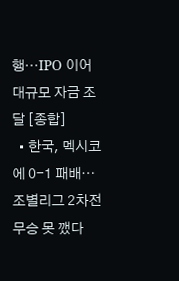행⋯IPO 이어 대규모 자금 조달 [종합]
  • 한국, 멕시코에 0-1 패배⋯조별리그 2차전 무승 못 깼다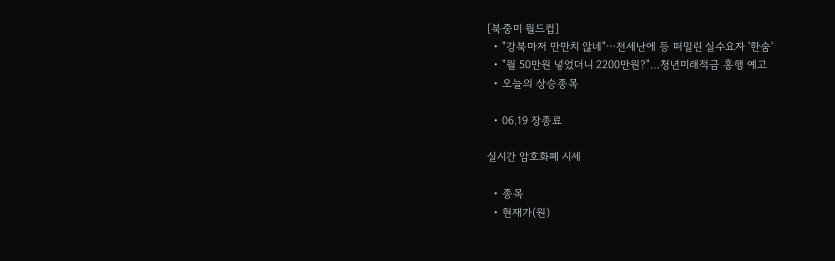[북중미 월드컵]
  • "강북마저 만만치 않네"⋯전세난에 등 떠밀린 실수요자 '한숨'
  • "월 50만원 넣었더니 2200만원?"…청년미래적금 흥행 예고
  • 오늘의 상승종목

  • 06.19 장종료

실시간 암호화폐 시세

  • 종목
  • 현재가(원)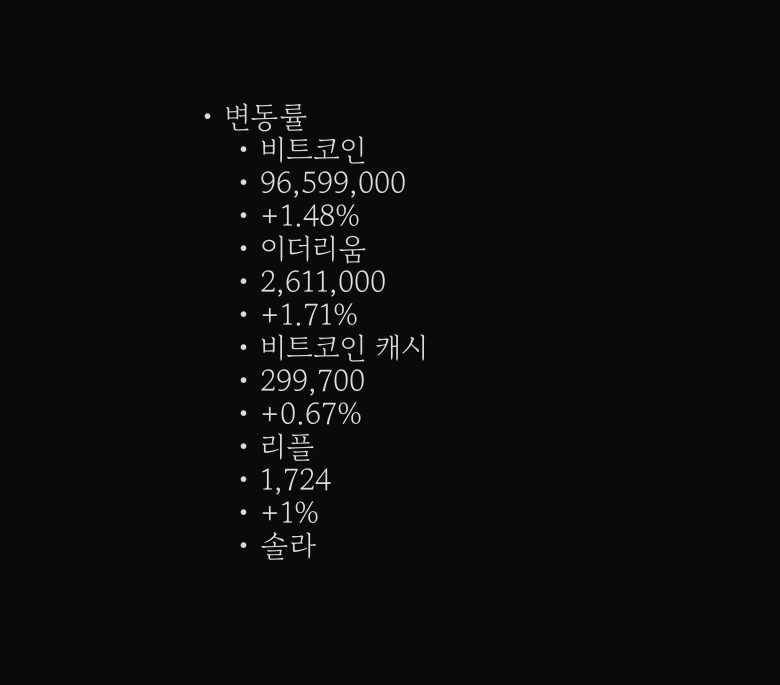• 변동률
    • 비트코인
    • 96,599,000
    • +1.48%
    • 이더리움
    • 2,611,000
    • +1.71%
    • 비트코인 캐시
    • 299,700
    • +0.67%
    • 리플
    • 1,724
    • +1%
    • 솔라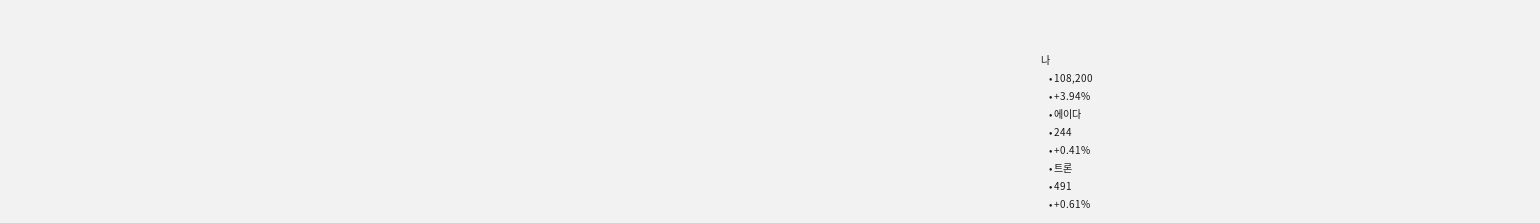나
    • 108,200
    • +3.94%
    • 에이다
    • 244
    • +0.41%
    • 트론
    • 491
    • +0.61%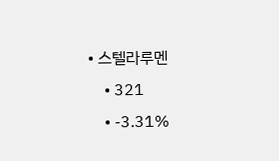• 스텔라루멘
    • 321
    • -3.31%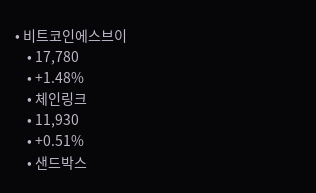• 비트코인에스브이
    • 17,780
    • +1.48%
    • 체인링크
    • 11,930
    • +0.51%
    • 샌드박스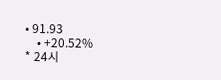• 91.93
    • +20.52%
* 24시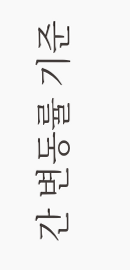간 변동률 기준